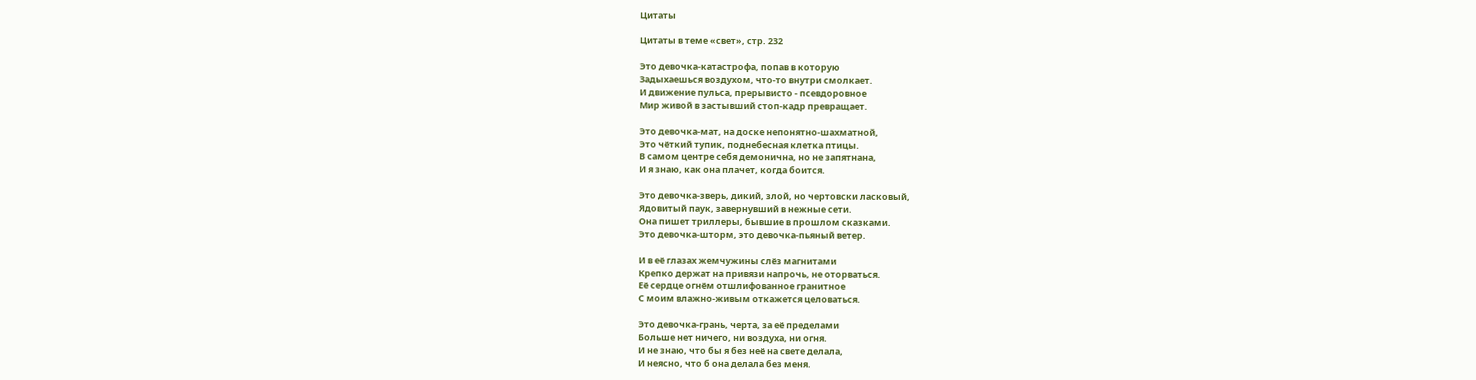Цитаты

Цитаты в теме «свет», стр. 232

Это девочка-катастрофа, попав в которую
Задыхаешься воздухом, что-то внутри смолкает.
И движение пульса, прерывисто - псевдоровное
Мир живой в застывший стоп-кадр превращает.

Это девочка-мат, на доске непонятно-шахматной,
Это чёткий тупик, поднебесная клетка птицы.
В самом центре себя демонична, но не запятнана,
И я знаю, как она плачет, когда боится.

Это девочка-зверь, дикий, злой, но чертовски ласковый,
Ядовитый паук, завернувший в нежные сети.
Она пишет триллеры, бывшие в прошлом сказками.
Это девочка-шторм, это девочка-пьяный ветер.

И в её глазах жемчужины слёз магнитами
Крепко держат на привязи напрочь, не оторваться.
Её сердце огнём отшлифованное гранитное
С моим влажно-живым откажется целоваться.

Это девочка-грань, черта, за её пределами
Больше нет ничего, ни воздуха, ни огня.
И не знаю, что бы я без неё на свете делала,
И неясно, что б она делала без меня.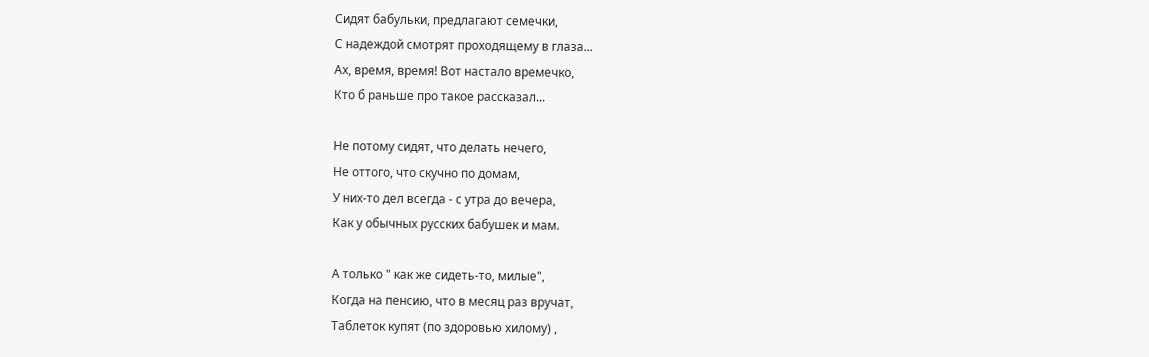Сидят бабульки, предлагают семечки,
С надеждой смотрят проходящему в глаза...
Ах, время, время! Вот настало времечко,
Кто б раньше про такое рассказал...

Не потому сидят, что делать нечего,
Не оттого, что скучно по домам,
У них-то дел всегда - с утра до вечера,
Как у обычных русских бабушек и мам.

А только " как же сидеть-то, милые",
Когда на пенсию, что в месяц раз вручат,
Таблеток купят (по здоровью хилому) ,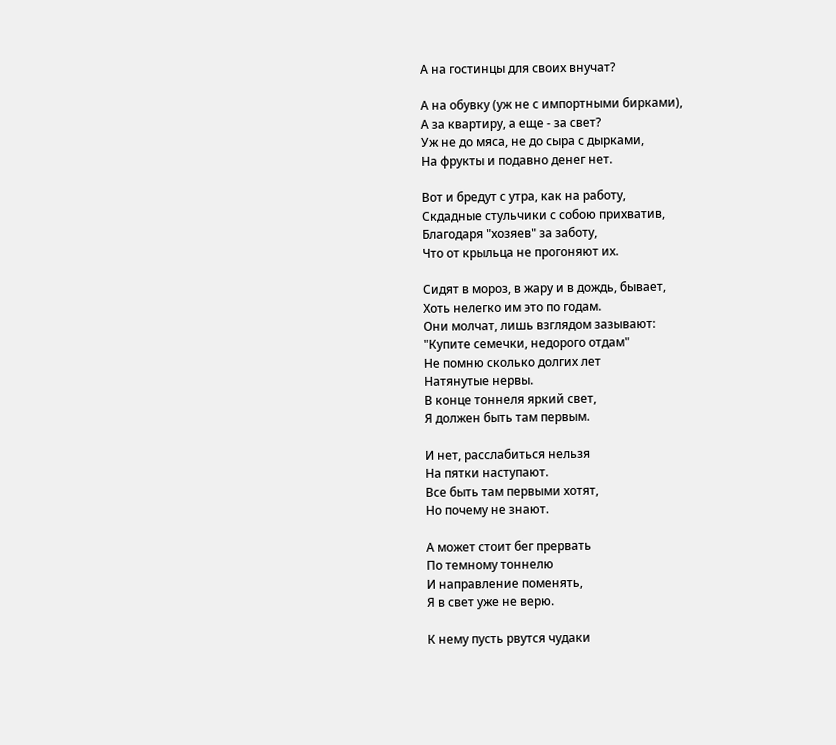А на гостинцы для своих внучат?

А на обувку (уж не с импортными бирками),
А за квартиру, а еще - за свет?
Уж не до мяса, не до сыра с дырками,
На фрукты и подавно денег нет.

Вот и бредут с утра, как на работу,
Скдадные стульчики с собою прихватив,
Благодаря "хозяев" за заботу,
Что от крыльца не прогоняют их.

Сидят в мороз, в жару и в дождь, бывает,
Хоть нелегко им это по годам.
Они молчат, лишь взглядом зазывают:
"Купите семечки, недорого отдам"
Не помню сколько долгих лет
Натянутые нервы.
В конце тоннеля яркий свет,
Я должен быть там первым.

И нет, расслабиться нельзя
На пятки наступают.
Все быть там первыми хотят,
Но почему не знают.

А может стоит бег прервать
По темному тоннелю
И направление поменять,
Я в свет уже не верю.

К нему пусть рвутся чудаки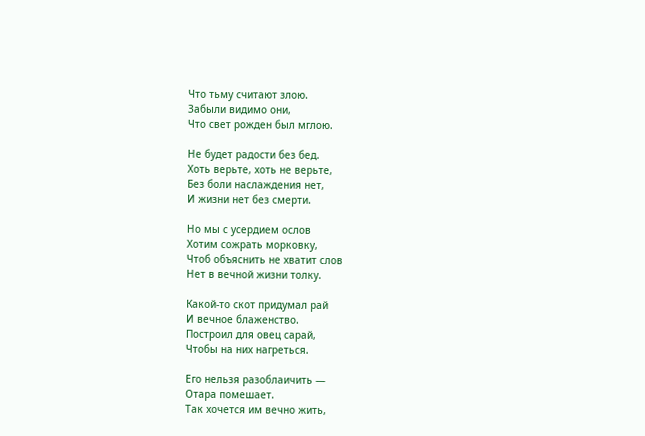Что тьму считают злою.
Забыли видимо они,
Что свет рожден был мглою.

Не будет радости без бед.
Хоть верьте, хоть не верьте,
Без боли наслаждения нет,
И жизни нет без смерти.

Но мы с усердием ослов
Хотим сожрать морковку,
Чтоб объяснить не хватит слов
Нет в вечной жизни толку.

Какой-то скот придумал рай
И вечное блаженство.
Построил для овец сарай,
Чтобы на них нагреться.

Его нельзя разоблаичить —
Отара помешает.
Так хочется им вечно жить,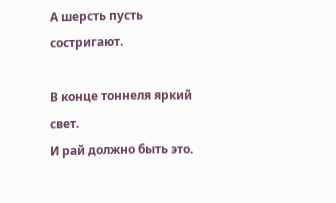А шерсть пусть состригают.

В конце тоннеля яркий свет.
И рай должно быть это.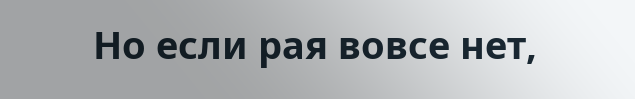Но если рая вовсе нет,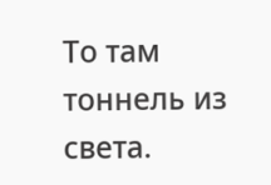То там тоннель из света.